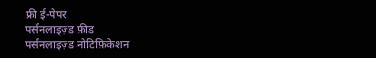फ्री ई-पेपर
पर्सनलाइज़्ड फ़ीड
पर्सनलाइज़्ड नोटिफ़िकेशन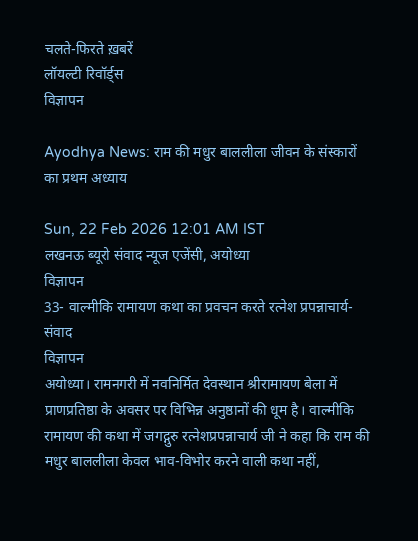चलते-फिरते ख़बरें
लॉयल्टी रिवॉर्ड्स
विज्ञापन

Ayodhya News: राम की मधुर बाललीला जीवन के संस्कारों का प्रथम अध्याय

Sun, 22 Feb 2026 12:01 AM IST
लखनऊ ब्यूरो संवाद न्यूज एजेंसी, अयोध्या
विज्ञापन
33- वाल्मीकि रामायण कथा का प्रवचन करते रत्नेश प्रपन्नाचार्य- संवाद
विज्ञापन
अयोध्या। रामनगरी में नवनिर्मित देवस्थान श्रीरामायण बेला में प्राणप्रतिष्ठा के अवसर पर विभिन्न अनुष्ठानों की धूम है। वाल्मीकि रामायण की कथा में जगद्गुरु रत्नेशप्रपन्नाचार्य जी ने कहा कि राम की मधुर बाललीला केवल भाव-विभोर करने वाली कथा नहीं,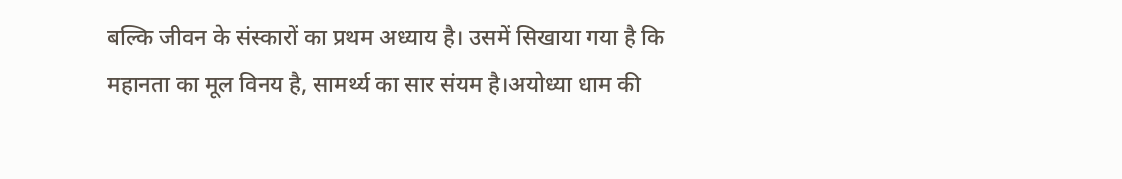बल्कि जीवन के संस्कारों का प्रथम अध्याय है। उसमें सिखाया गया है कि महानता का मूल विनय है, सामर्थ्य का सार संयम है।अयोध्या धाम की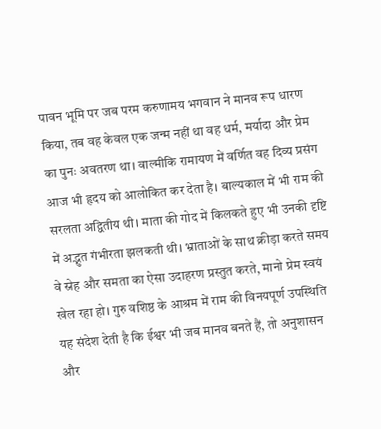पावन भूमि पर जब परम करुणामय भगवान ने मानव रूप धारण किया, तब वह केवल एक जन्म नहीं था वह धर्म, मर्यादा और प्रेम का पुनः अवतरण था। वाल्मीकि रामायण में वर्णित वह दिव्य प्रसंग आज भी हृदय को आलोकित कर देता है। बाल्यकाल में भी राम की सरलता अद्वितीय थी। माता की गोद में किलकते हुए भी उनकी दृष्टि में अद्भुत गंभीरता झलकती थी। भ्राताओं के साथ क्रीड़ा करते समय वे स्नेह और समता का ऐसा उदाहरण प्रस्तुत करते, मानो प्रेम स्वयं खेल रहा हो। गुरु वशिष्ठ के आश्रम में राम की विनयपूर्ण उपस्थिति यह संदेश देती है कि ईश्वर भी जब मानव बनते हैं, तो अनुशासन और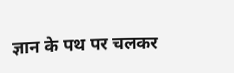ज्ञान के पथ पर चलकर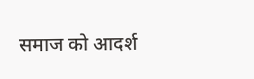समाज को आदर्श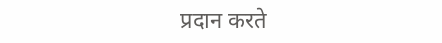प्रदान करते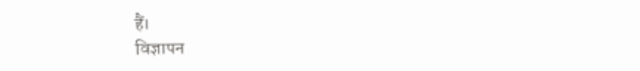हैं।
विज्ञापन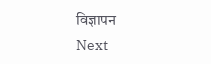विज्ञापन
Next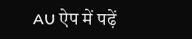AU ऐप में पढ़ें